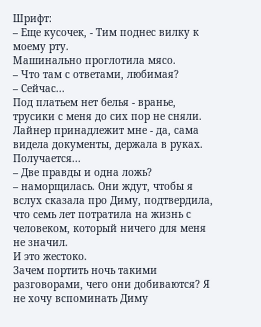Шрифт:
– Еще кусочек, - Тим поднес вилку к моему рту.
Машинально проглотила мясо.
– Что там с ответами, любимая?
– Сейчас...
Под платьем нет белья - вранье, трусики с меня до сих пор не сняли. Лайнер принадлежит мне - да, сама видела документы, держала в руках. Получается...
– Две правды и одна ложь?
– наморщилась. Они ждут, чтобы я вслух сказала про Диму, подтвердила, что семь лет потратила на жизнь с человеком, который ничего для меня не значил.
И это жестоко.
Зачем портить ночь такими разговорами, чего они добиваются? Я не хочу вспоминать Диму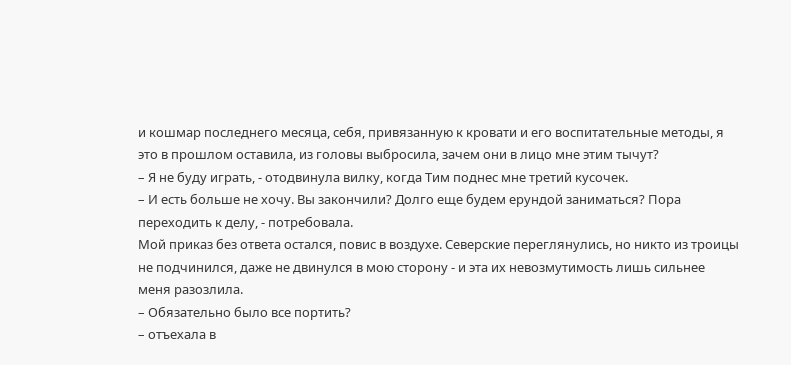и кошмар последнего месяца, себя, привязанную к кровати и его воспитательные методы, я это в прошлом оставила, из головы выбросила, зачем они в лицо мне этим тычут?
– Я не буду играть, - отодвинула вилку, когда Тим поднес мне третий кусочек.
– И есть больше не хочу. Вы закончили? Долго еще будем ерундой заниматься? Пора переходить к делу, - потребовала.
Мой приказ без ответа остался, повис в воздухе. Северские переглянулись, но никто из троицы не подчинился, даже не двинулся в мою сторону - и эта их невозмутимость лишь сильнее меня разозлила.
– Обязательно было все портить?
– отъехала в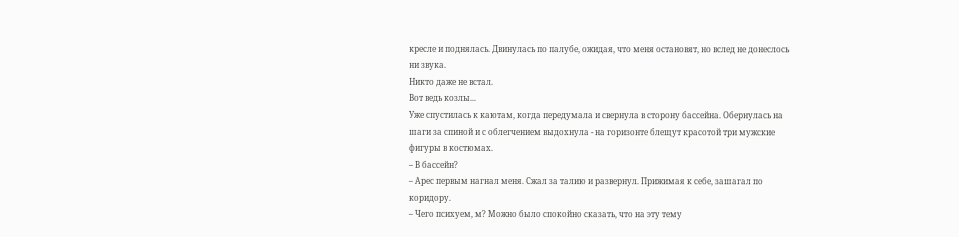кресле и поднялась. Двинулась по палубе, ожидая, что меня остановят, но вслед не донеслось ни звука.
Никто даже не встал.
Вот ведь козлы...
Уже спустилась к каютам, когда передумала и свернула в сторону бассейна. Обернулась на шаги за спиной и с облегчением выдохнула - на горизонте блещут красотой три мужские фигуры в костюмах.
– В бассейн?
– Арес первым нагнал меня. Сжал за талию и развернул. Прижимая к себе, зашагал по коридору.
– Чего психуем, м? Можно было спокойно сказать, что на эту тему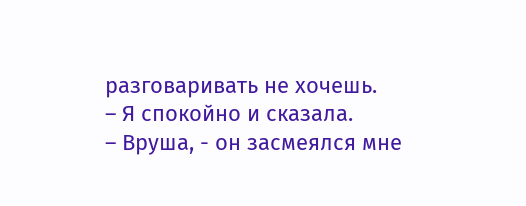разговаривать не хочешь.
– Я спокойно и сказала.
– Вруша, - он засмеялся мне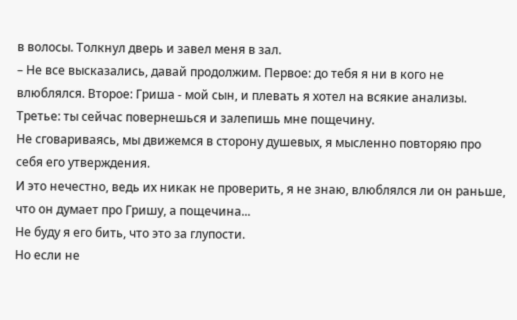в волосы. Толкнул дверь и завел меня в зал.
– Не все высказались, давай продолжим. Первое: до тебя я ни в кого не влюблялся. Второе: Гриша - мой сын, и плевать я хотел на всякие анализы. Третье: ты сейчас повернешься и залепишь мне пощечину.
Не сговариваясь, мы движемся в сторону душевых, я мысленно повторяю про себя его утверждения.
И это нечестно, ведь их никак не проверить, я не знаю, влюблялся ли он раньше, что он думает про Гришу, а пощечина...
Не буду я его бить, что это за глупости.
Но если не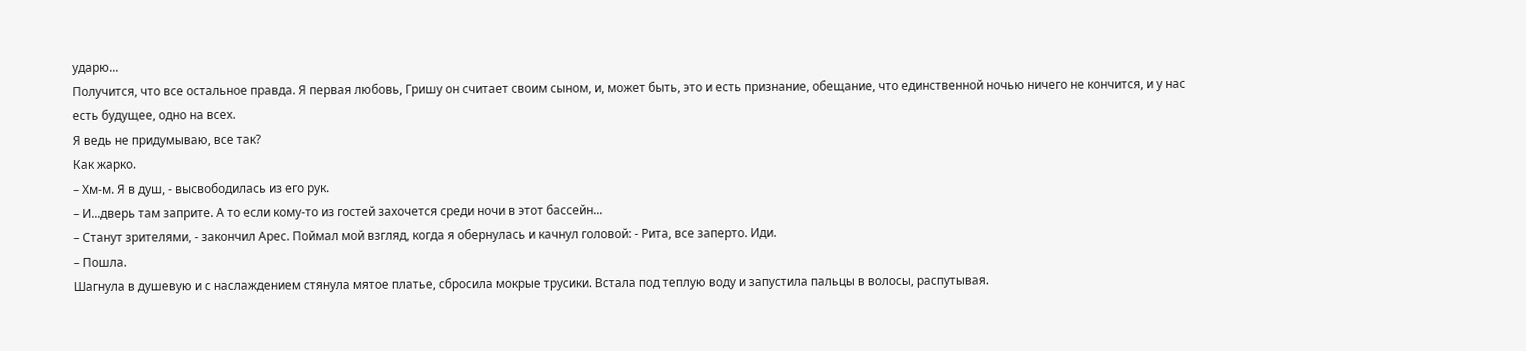ударю...
Получится, что все остальное правда. Я первая любовь, Гришу он считает своим сыном, и, может быть, это и есть признание, обещание, что единственной ночью ничего не кончится, и у нас есть будущее, одно на всех.
Я ведь не придумываю, все так?
Как жарко.
– Хм-м. Я в душ, - высвободилась из его рук.
– И...дверь там заприте. А то если кому-то из гостей захочется среди ночи в этот бассейн...
– Станут зрителями, - закончил Арес. Поймал мой взгляд, когда я обернулась и качнул головой: - Рита, все заперто. Иди.
– Пошла.
Шагнула в душевую и с наслаждением стянула мятое платье, сбросила мокрые трусики. Встала под теплую воду и запустила пальцы в волосы, распутывая.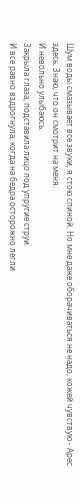Шум воды смазывает все звуки, я стою спиной. Но мне даже оборачиваться не надо, кожей чувствую - Арес здесь. Знаю, что он смотрит на меня.
И невольно улыбаюсь.
Закрыла глаза, подставила лицо под упругие струи.
И все равно вздрогнула, когда на бедра осторожно легли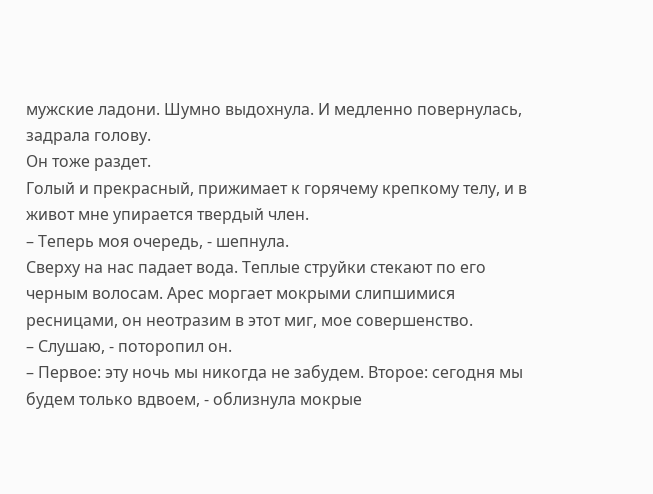мужские ладони. Шумно выдохнула. И медленно повернулась, задрала голову.
Он тоже раздет.
Голый и прекрасный, прижимает к горячему крепкому телу, и в живот мне упирается твердый член.
– Теперь моя очередь, - шепнула.
Сверху на нас падает вода. Теплые струйки стекают по его черным волосам. Арес моргает мокрыми слипшимися ресницами, он неотразим в этот миг, мое совершенство.
– Слушаю, - поторопил он.
– Первое: эту ночь мы никогда не забудем. Второе: сегодня мы будем только вдвоем, - облизнула мокрые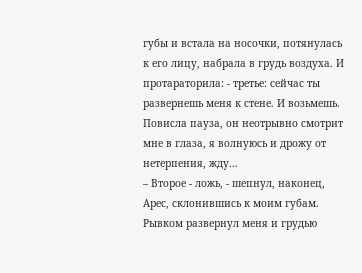губы и встала на носочки, потянулась к его лицу, набрала в грудь воздуха. И протараторила: - третье: сейчас ты развернешь меня к стене. И возьмешь.
Повисла пауза, он неотрывно смотрит мне в глаза, я волнуюсь и дрожу от нетерпения, жду...
– Второе - ложь, - шепнул, наконец, Арес, склонившись к моим губам.
Рывком развернул меня и грудью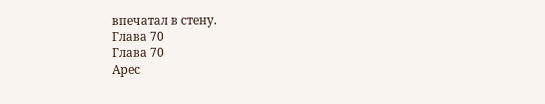впечатал в стену.
Глава 70
Глава 70
Арес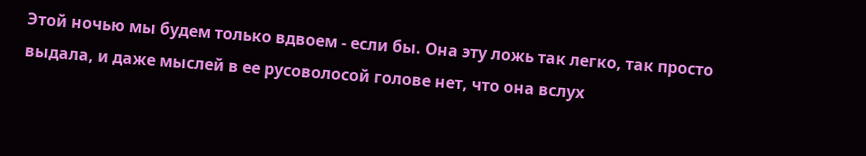Этой ночью мы будем только вдвоем - если бы. Она эту ложь так легко, так просто выдала, и даже мыслей в ее русоволосой голове нет, что она вслух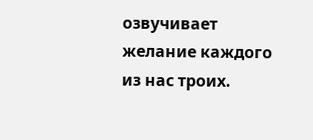озвучивает желание каждого из нас троих.